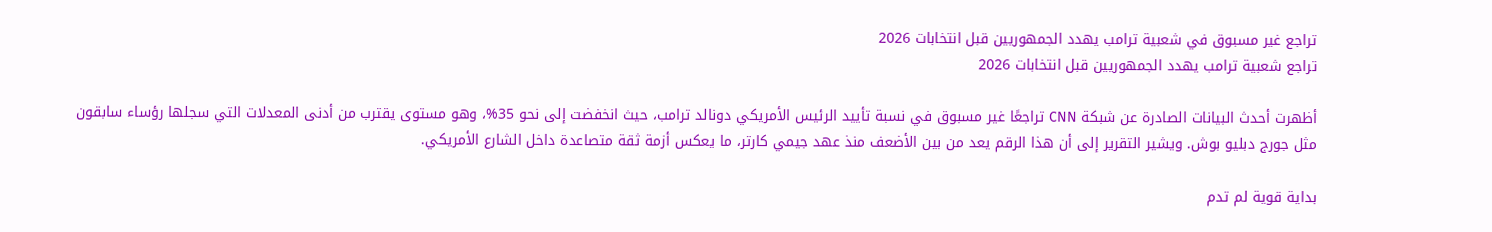تراجع غير مسبوق في شعبية ترامب يهدد الجمهوريين قبل انتخابات 2026
تراجع شعبية ترامب يهدد الجمهوريين قبل انتخابات 2026

أظهرت أحدث البيانات الصادرة عن شبكة CNN تراجعًا غير مسبوق في نسبة تأييد الرئيس الأمريكي دونالد ترامب، حيث انخفضت إلى نحو 35%، وهو مستوى يقترب من أدنى المعدلات التي سجلها رؤساء سابقون مثل جورج دبليو بوش. ويشير التقرير إلى أن هذا الرقم يعد من بين الأضعف منذ عهد جيمي كارتر، ما يعكس أزمة ثقة متصاعدة داخل الشارع الأمريكي.

بداية قوية لم تدم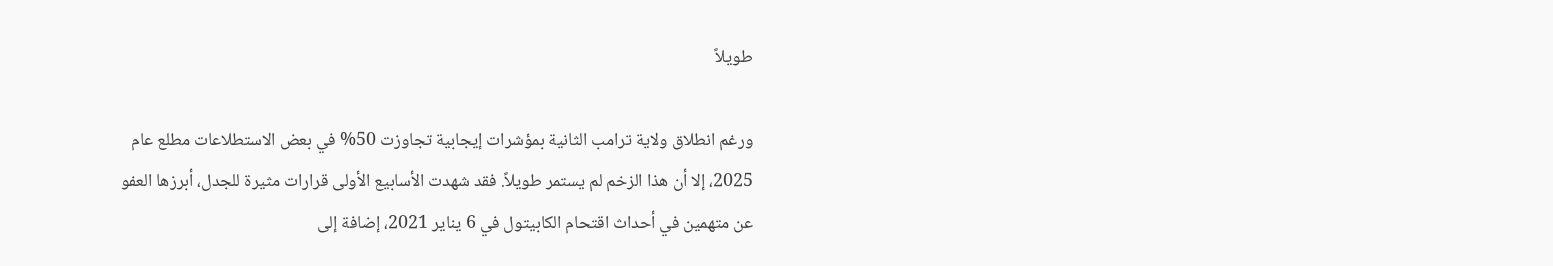طويلاً

ورغم انطلاق ولاية ترامب الثانية بمؤشرات إيجابية تجاوزت 50% في بعض الاستطلاعات مطلع عام 2025، إلا أن هذا الزخم لم يستمر طويلاً. فقد شهدت الأسابيع الأولى قرارات مثيرة للجدل، أبرزها العفو عن متهمين في أحداث اقتحام الكابيتول في 6 يناير 2021، إضافة إلى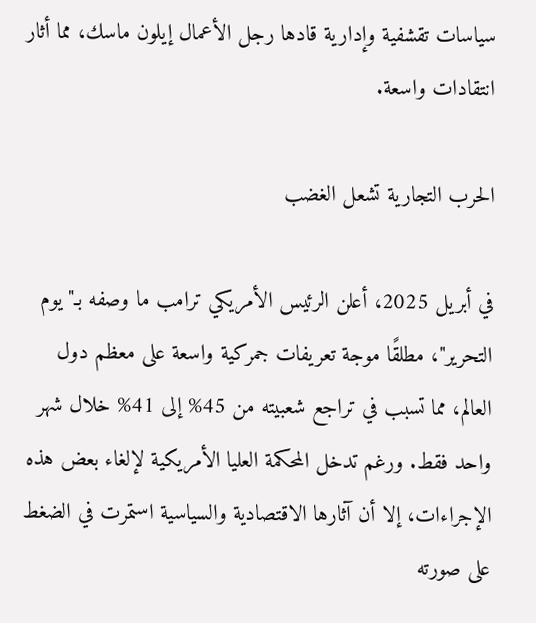سياسات تقشفية وإدارية قادها رجل الأعمال إيلون ماسك، مما أثار انتقادات واسعة.

الحرب التجارية تشعل الغضب

في أبريل 2025، أعلن الرئيس الأمريكي ترامب ما وصفه بـ"يوم التحرير"، مطلقًا موجة تعريفات جمركية واسعة على معظم دول العالم، مما تسبب في تراجع شعبيته من 45% إلى 41% خلال شهر واحد فقط. ورغم تدخل المحكمة العليا الأمريكية لإلغاء بعض هذه الإجراءات، إلا أن آثارها الاقتصادية والسياسية استمرت في الضغط على صورته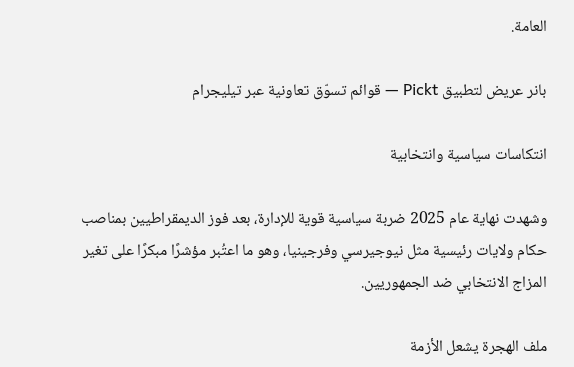العامة.

بانر عريض لتطبيق Pickt — قوائم تسوّق تعاونية عبر تيليجرام

انتكاسات سياسية وانتخابية

وشهدت نهاية عام 2025 ضربة سياسية قوية للإدارة، بعد فوز الديمقراطيين بمناصب حكام ولايات رئيسية مثل نيوجيرسي وفرجينيا، وهو ما اعتُبر مؤشرًا مبكرًا على تغير المزاج الانتخابي ضد الجمهوريين.

ملف الهجرة يشعل الأزمة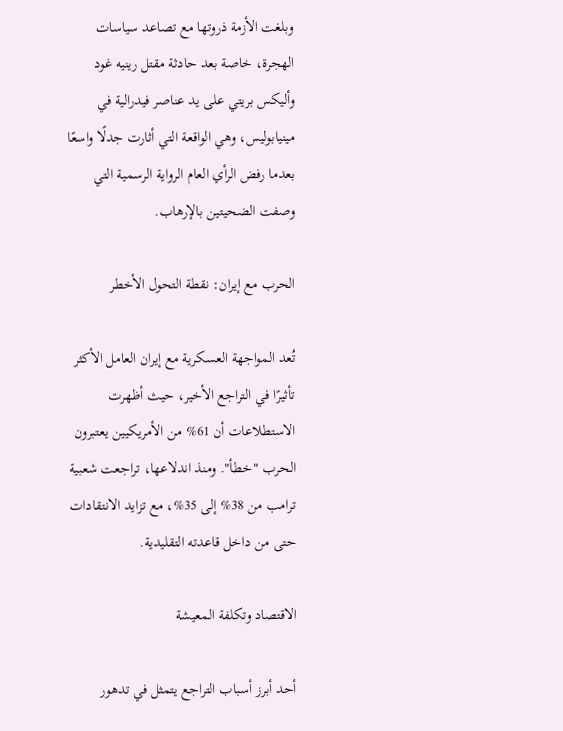وبلغت الأزمة ذروتها مع تصاعد سياسات الهجرة، خاصة بعد حادثة مقتل رينيه غود وأليكس بريتي على يد عناصر فيدرالية في مينيابوليس، وهي الواقعة التي أثارت جدلًا واسعًا بعدما رفض الرأي العام الرواية الرسمية التي وصفت الضحيتين بالإرهاب.

الحرب مع إيران: نقطة التحول الأخطر

تُعد المواجهة العسكرية مع إيران العامل الأكثر تأثيرًا في التراجع الأخير، حيث أظهرت الاستطلاعات أن 61% من الأمريكيين يعتبرون الحرب "خطأ". ومنذ اندلاعها، تراجعت شعبية ترامب من 38% إلى 35%، مع تزايد الانتقادات حتى من داخل قاعدته التقليدية.

الاقتصاد وتكلفة المعيشة

أحد أبرز أسباب التراجع يتمثل في تدهور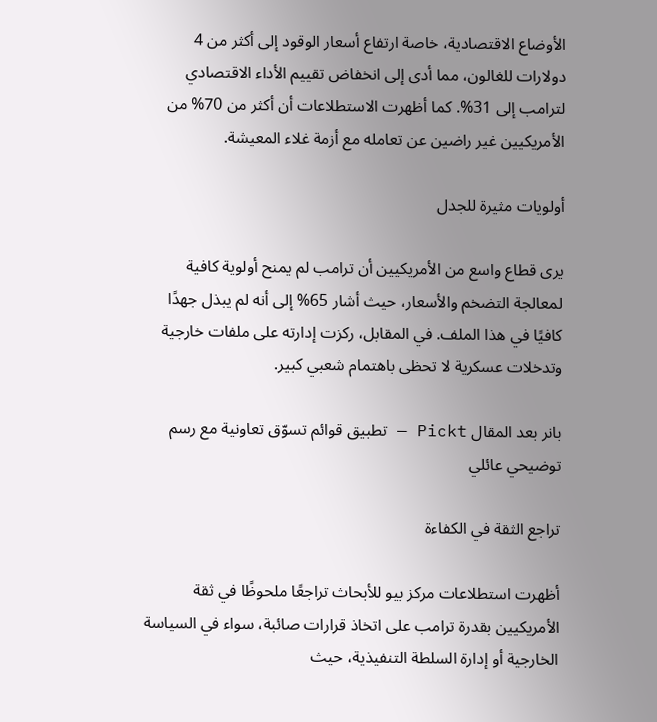الأوضاع الاقتصادية، خاصة ارتفاع أسعار الوقود إلى أكثر من 4 دولارات للغالون، مما أدى إلى انخفاض تقييم الأداء الاقتصادي لترامب إلى 31%. كما أظهرت الاستطلاعات أن أكثر من 70% من الأمريكيين غير راضين عن تعامله مع أزمة غلاء المعيشة.

أولويات مثيرة للجدل

يرى قطاع واسع من الأمريكيين أن ترامب لم يمنح أولوية كافية لمعالجة التضخم والأسعار، حيث أشار 65% إلى أنه لم يبذل جهدًا كافيًا في هذا الملف. في المقابل، ركزت إدارته على ملفات خارجية وتدخلات عسكرية لا تحظى باهتمام شعبي كبير.

بانر بعد المقال Pickt — تطبيق قوائم تسوّق تعاونية مع رسم توضيحي عائلي

تراجع الثقة في الكفاءة

أظهرت استطلاعات مركز بيو للأبحاث تراجعًا ملحوظًا في ثقة الأمريكيين بقدرة ترامب على اتخاذ قرارات صائبة، سواء في السياسة الخارجية أو إدارة السلطة التنفيذية، حيث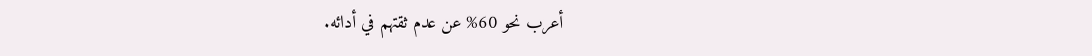أعرب نحو 60% عن عدم ثقتهم في أدائه.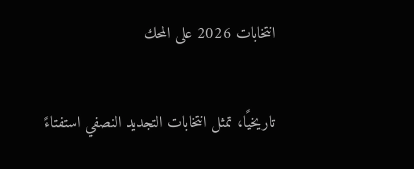انتخابات 2026 على المحك

تاريخيًا، تمثل انتخابات التجديد النصفي استفتاءً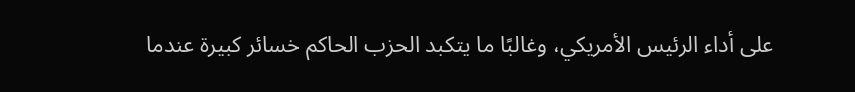على أداء الرئيس الأمريكي، وغالبًا ما يتكبد الحزب الحاكم خسائر كبيرة عندما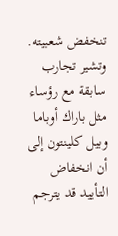تنخفض شعبيته. وتشير تجارب سابقة مع رؤساء مثل باراك أوباما وبيل كلينتون إلى أن انخفاض التأييد قد يترجم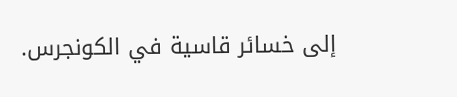إلى خسائر قاسية في الكونجرس.